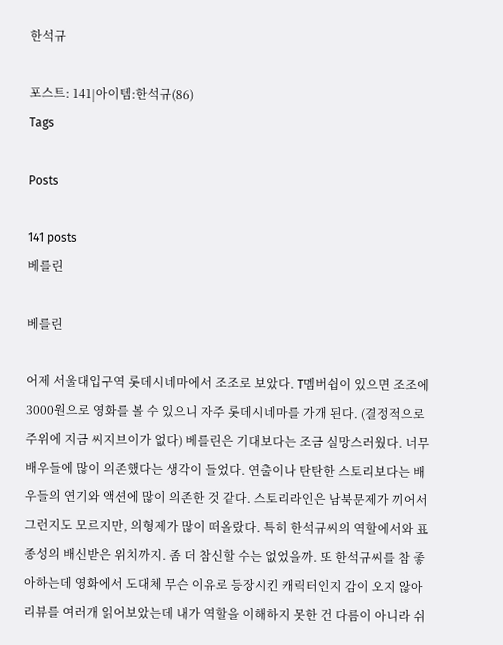한석규

포스트: 141|아이템:한석규(86)
Tags

Posts

141 posts
베를린

베를린

어제 서울대입구역 롯데시네마에서 조조로 보았다. T멤버쉽이 있으면 조조에 3000원으로 영화를 볼 수 있으니 자주 롯데시네마를 가개 된다. (결정적으로 주위에 지금 씨지브이가 없다) 베를린은 기대보다는 조금 실망스러웠다. 너무 배우들에 많이 의존했다는 생각이 들었다. 연출이나 탄탄한 스토리보다는 배우들의 연기와 액션에 많이 의존한 것 같다. 스토리라인은 남북문제가 끼어서 그런지도 모르지만, 의형제가 많이 떠올랐다. 특히 한석규씨의 역할에서와 표종성의 배신받은 위치까지. 좀 더 참신할 수는 없었을까. 또 한석규씨를 참 좋아하는데 영화에서 도대체 무슨 이유로 등장시킨 캐릭터인지 감이 오지 않아 리뷰를 여러개 읽어보았는데 내가 역할을 이해하지 못한 건 다름이 아니라 쉬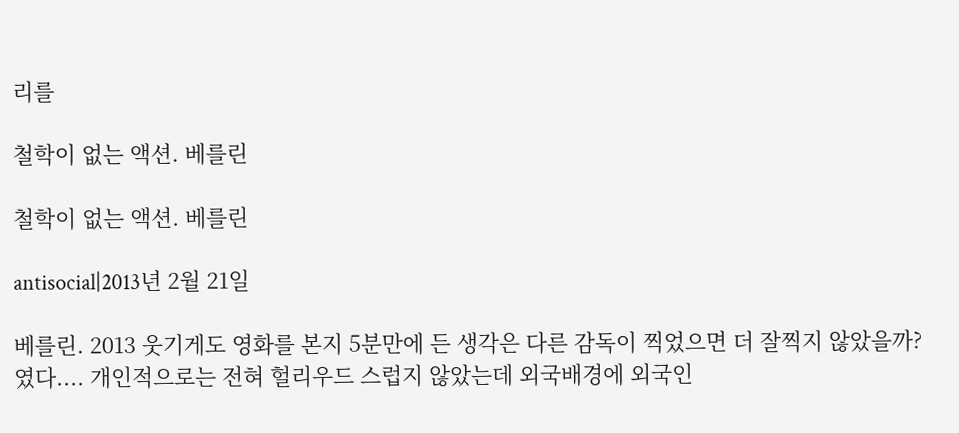리를

철학이 없는 액션. 베를린

철학이 없는 액션. 베를린

antisocial|2013년 2월 21일

베를린. 2013 웃기게도 영화를 본지 5분만에 든 생각은 다른 감독이 찍었으면 더 잘찍지 않았을까? 였다.... 개인적으로는 전혀 헐리우드 스럽지 않았는데 외국배경에 외국인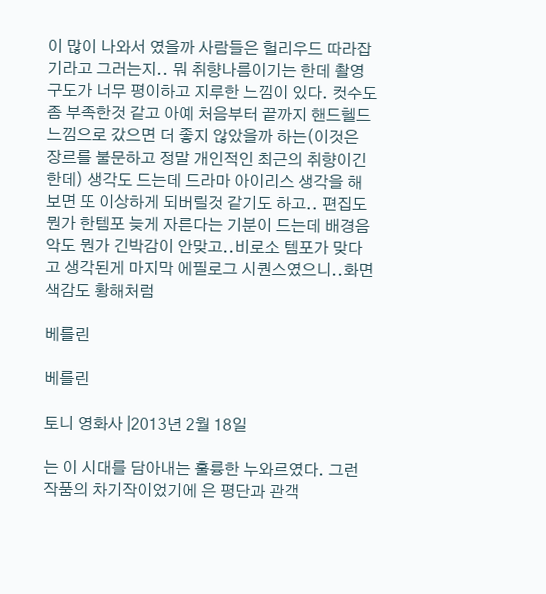이 많이 나와서 였을까 사람들은 헐리우드 따라잡기라고 그러는지.. 뭐 취향나름이기는 한데 촬영구도가 너무 평이하고 지루한 느낌이 있다. 컷수도 좀 부족한것 같고 아예 처음부터 끝까지 핸드헬드느낌으로 갔으면 더 좋지 않았을까 하는(이것은 장르를 불문하고 정말 개인적인 최근의 취향이긴 한데) 생각도 드는데 드라마 아이리스 생각을 해보면 또 이상하게 되버릴것 같기도 하고.. 편집도 뭔가 한템포 늦게 자른다는 기분이 드는데 배경음악도 뭔가 긴박감이 안맞고..비로소 템포가 맞다고 생각된게 마지막 에필로그 시퀀스였으니..화면 색감도 황해처럼

베를린

베를린

토니 영화사 |2013년 2월 18일

는 이 시대를 담아내는 훌륭한 누와르였다. 그런 작품의 차기작이었기에 은 평단과 관객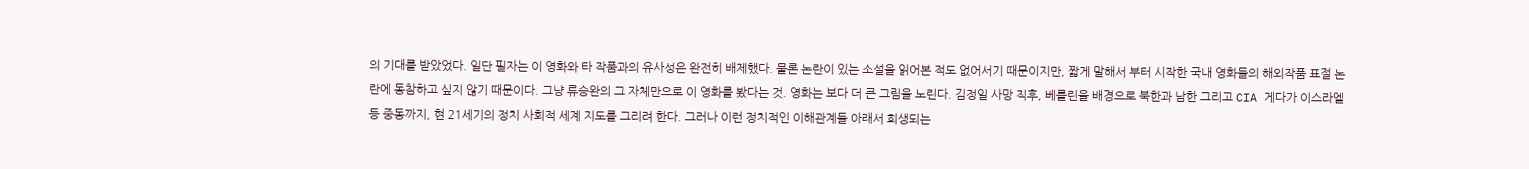의 기대를 받았었다. 일단 필자는 이 영화와 타 작품과의 유사성은 완전히 배제했다. 물론 논란이 있는 소설을 읽어본 적도 없어서기 때문이지만, 짧게 말해서 부터 시작한 국내 영화들의 해외작품 표절 논란에 동참하고 싶지 않기 때문이다. 그냥 류승완의 그 자체만으로 이 영화를 봤다는 것. 영화는 보다 더 큰 그림을 노린다. 김정일 사망 직후, 베를린을 배경으로 북한과 남한 그리고 CIA 게다가 이스라엘 등 중동까지, 현 21세기의 정치 사회적 세계 지도를 그리려 한다. 그러나 이런 정치적인 이해관계들 아래서 희생되는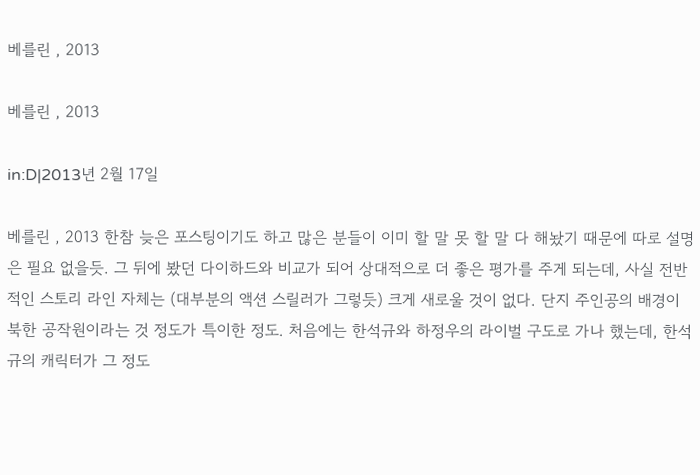베를린 , 2013

베를린 , 2013

in:D|2013년 2월 17일

베를린 , 2013 한참 늦은 포스팅이기도 하고 많은 분들이 이미 할 말 못 할 말 다 해놨기 때문에 따로 설명은 필요 없을듯. 그 뒤에 봤던 다이하드와 비교가 되어 상대적으로 더 좋은 평가를 주게 되는데, 사실 전반적인 스토리 라인 자체는 (대부분의 액션 스릴러가 그렇듯) 크게 새로울 것이 없다. 단지 주인공의 배경이 북한 공작원이라는 것 정도가 특이한 정도. 처음에는 한석규와 하정우의 라이벌 구도로 가나 했는데, 한석규의 캐릭터가 그 정도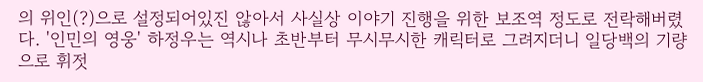의 위인(?)으로 설정되어있진 않아서 사실상 이야기 진행을 위한 보조역 정도로 전락해버렸다. '인민의 영웅' 하정우는 역시나 초반부터 무시무시한 캐릭터로 그려지더니 일당백의 기량으로 휘젓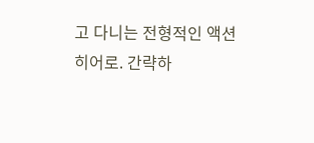고 다니는 전형적인 액션 히어로. 간략하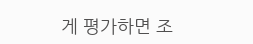게 평가하면 조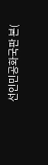선인민공화국판 본(